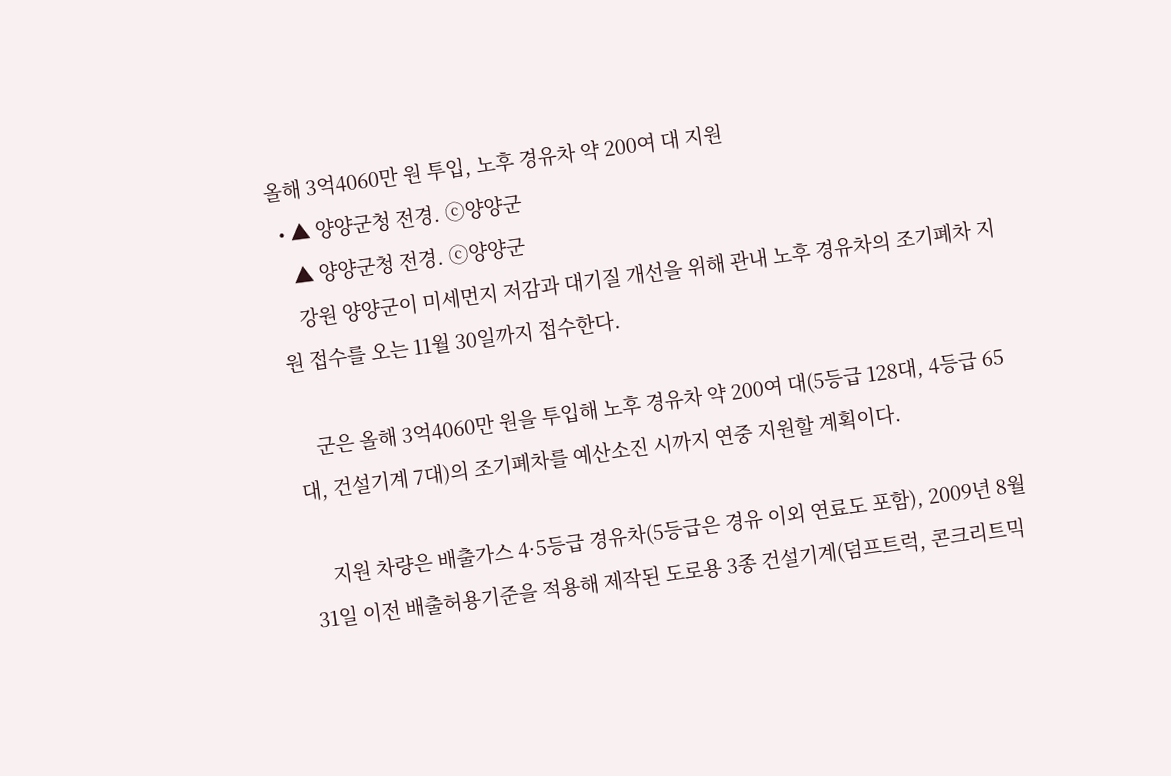올해 3억4060만 원 투입, 노후 경유차 약 200여 대 지원
  • ▲ 양양군청 전경. ⓒ양양군
    ▲ 양양군청 전경. ⓒ양양군
    강원 양양군이 미세먼지 저감과 대기질 개선을 위해 관내 노후 경유차의 조기폐차 지원 접수를 오는 11월 30일까지 접수한다.

    군은 올해 3억4060만 원을 투입해 노후 경유차 약 200여 대(5등급 128대, 4등급 65대, 건설기계 7대)의 조기폐차를 예산소진 시까지 연중 지원할 계획이다.

    지원 차량은 배출가스 4·5등급 경유차(5등급은 경유 이외 연료도 포함), 2009년 8월 31일 이전 배출허용기준을 적용해 제작된 도로용 3종 건설기계(덤프트럭, 콘크리트믹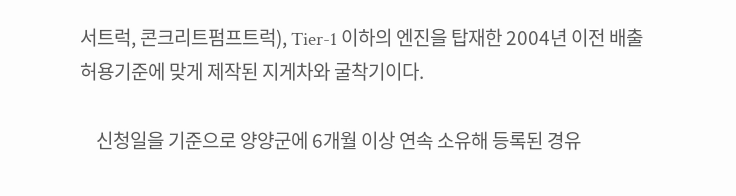서트럭, 콘크리트펌프트럭), Tier-1 이하의 엔진을 탑재한 2004년 이전 배출허용기준에 맞게 제작된 지게차와 굴착기이다.

    신청일을 기준으로 양양군에 6개월 이상 연속 소유해 등록된 경유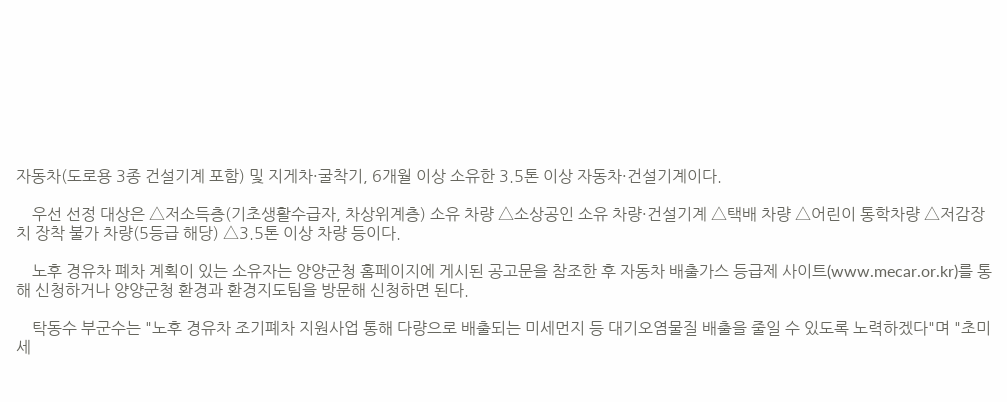자동차(도로용 3종 건설기계 포함) 및 지게차·굴착기, 6개월 이상 소유한 3.5톤 이상 자동차·건설기계이다.

    우선 선정 대상은 △저소득층(기초생활수급자, 차상위계층) 소유 차량 △소상공인 소유 차량·건설기계 △택배 차량 △어린이 통학차량 △저감장치 장착 불가 차량(5등급 해당) △3.5톤 이상 차량 등이다.

    노후 경유차 폐차 계획이 있는 소유자는 양양군청 홈페이지에 게시된 공고문을 참조한 후 자동차 배출가스 등급제 사이트(www.mecar.or.kr)를 통해 신청하거나 양양군청 환경과 환경지도팀을 방문해 신청하면 된다.

    탁동수 부군수는 "노후 경유차 조기폐차 지원사업 통해 다량으로 배출되는 미세먼지 등 대기오염물질 배출을 줄일 수 있도록 노력하겠다"며 "초미세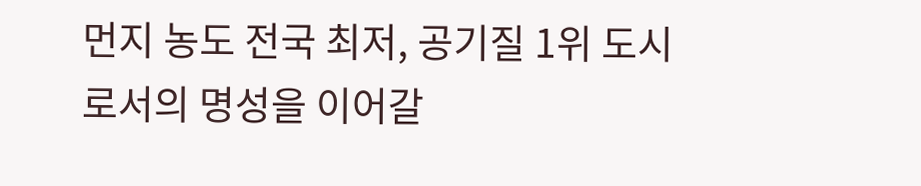먼지 농도 전국 최저, 공기질 1위 도시로서의 명성을 이어갈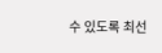수 있도록 최선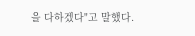을 다하겠다"고 말했다.